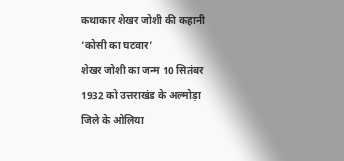कथाकार शेखर जोशी की कहानी ‘कोसी का घटवार’
शेखर जोशी का जन्म 10 सितंबर 1932 को उत्तराखंड के अल्मोड़ा जिले के ओलिया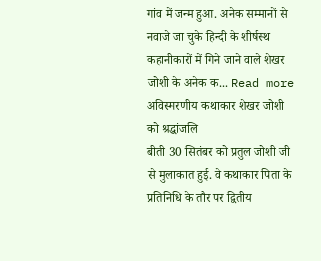गांव में जन्म हुआ. अनेक सम्मानों से नवाजे जा चुके हिन्दी के शीर्षस्थ कहानीकारों में गिने जाने वाले शेखर जोशी के अनेक क... Read more
अविस्मरणीय कथाकार शेखर जोशी को श्रद्धांजलि
बीती 30 सितंबर को प्रतुल जोशी जी से मुलाकात हुई. वे कथाकार पिता के प्रतिनिधि के तौर पर द्वितीय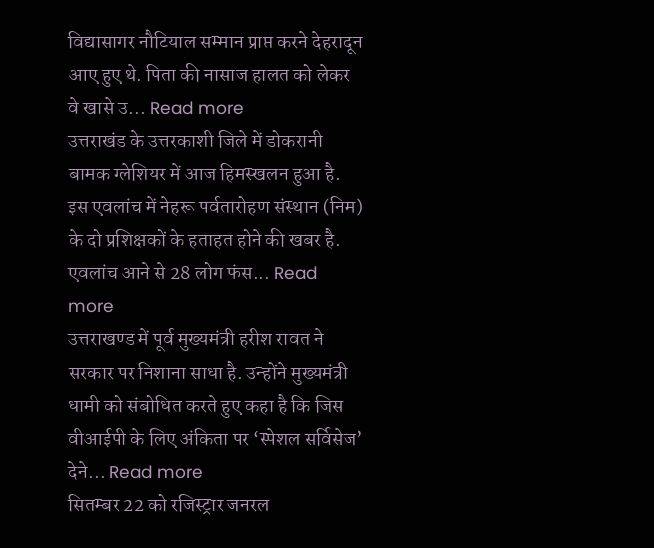विद्यासागर नौटियाल सम्मान प्राप्त करने देहरादून आए हुए थे. पिता की नासाज हालत को लेकर वे खासे उ... Read more
उत्तराखंड के उत्तरकाशी जिले में डोकरानी बामक ग्लेशियर में आज हिमस्खलन हुआ है. इस एवलांच में नेहरू पर्वतारोहण संस्थान (निम) के दो प्रशिक्षकों के हताहत होने की खबर है. एवलांच आने से 28 लोग फंस... Read more
उत्तराखण्ड में पूर्व मुख्यमंत्री हरीश रावत ने सरकार पर निशाना साधा है. उन्होंने मुख्यमंत्री धामी को संबोधित करते हुए कहा है कि जिस वीआईपी के लिए अंकिता पर ‘स्पेशल सर्विसेज’ देने... Read more
सितम्बर 22 को रजिस्ट्रार जनरल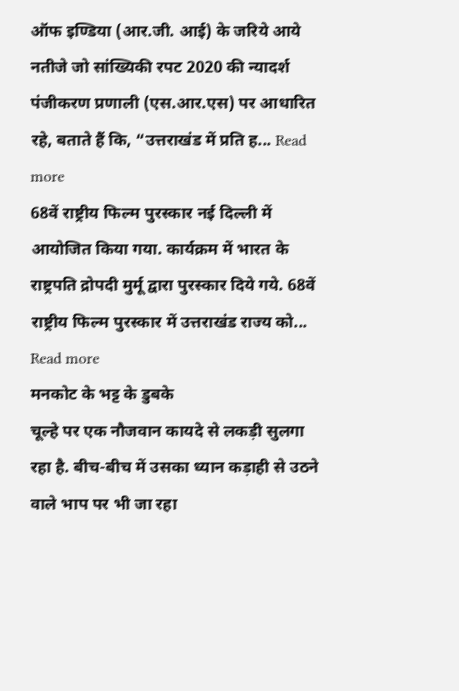ऑफ इण्डिया (आर.जी. आई) के जरिये आये नतीजे जो सांख्यिकी रपट 2020 की न्यादर्श पंजीकरण प्रणाली (एस.आर.एस) पर आधारित रहे, बताते हैं कि, “उत्तराखंड में प्रति ह... Read more
68वें राष्ट्रीय फिल्म पुरस्कार नई दिल्ली में आयोजित किया गया. कार्यक्रम में भारत के राष्ट्रपति द्रोपदी मुर्मू द्वारा पुरस्कार दिये गये. 68वें राष्ट्रीय फिल्म पुरस्कार में उत्तराखंड राज्य को... Read more
मनकोट के भट्ट के डुबके
चूल्हे पर एक नौजवान कायदे से लकड़ी सुलगा रहा है. बीच-बीच में उसका ध्यान कड़ाही से उठने वाले भाप पर भी जा रहा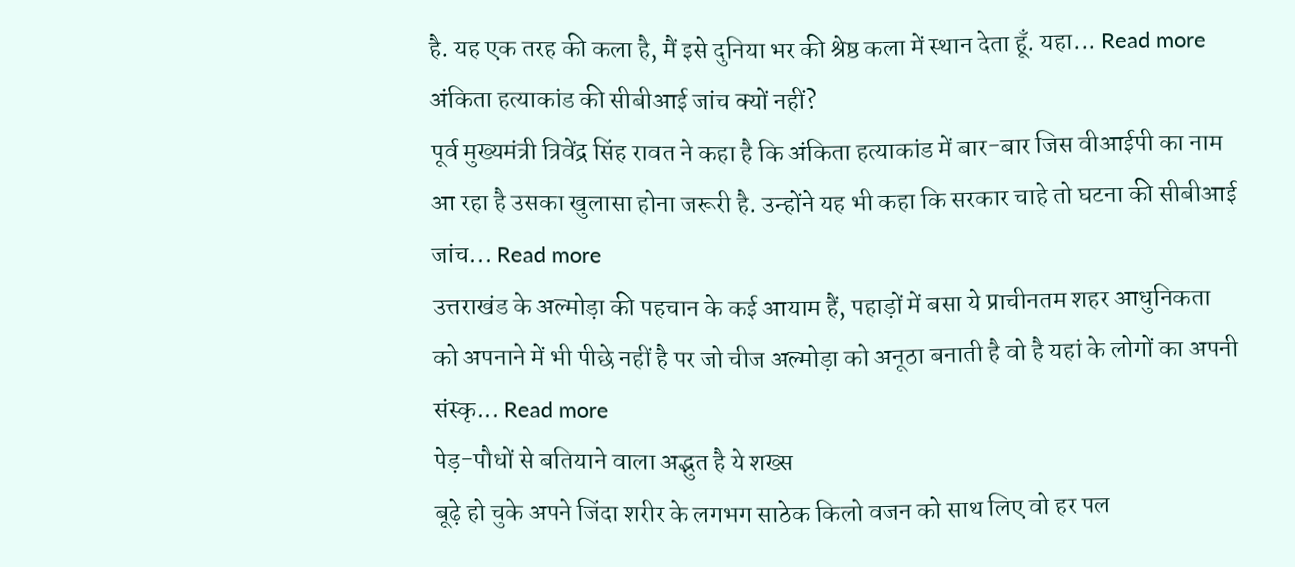है. यह एक तरह की कला है, मैं इसे दुनिया भर की श्रेष्ठ कला में स्थान देता हूँ. यहा... Read more
अंकिता हत्याकांड की सीबीआई जांच क्यों नहीं?
पूर्व मुख्यमंत्री त्रिवेंद्र सिंह रावत ने कहा है कि अंकिता हत्याकांड में बार-बार जिस वीआईपी का नाम आ रहा है उसका खुलासा होना जरूरी है. उन्होंने यह भी कहा कि सरकार चाहे तो घटना की सीबीआई जांच... Read more
उत्तराखंड के अल्मोड़ा की पहचान के कई आयाम हैं, पहाड़ों में बसा ये प्राचीनतम शहर आधुनिकता को अपनाने में भी पीछे नहीं है पर जो चीज अल्मोड़ा को अनूठा बनाती है वो है यहां के लोगों का अपनी संस्कृ... Read more
पेड़-पौधों से बतियाने वाला अद्भुत है ये शख्स
बूढ़े हो चुके अपने जिंदा शरीर के लगभग साठेक किलो वजन को साथ लिए वो हर पल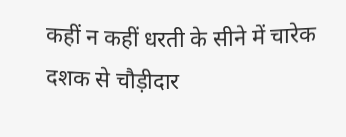कहीं न कहीं धरती के सीने में चारेक दशक से चौड़ीदार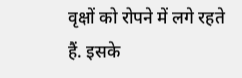वृक्षों को रोपने में लगे रहते हैं. इसके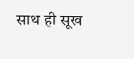साथ ही सूख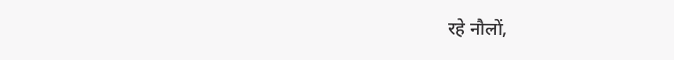रहे नौलों,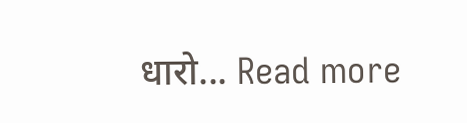धारो... Read more